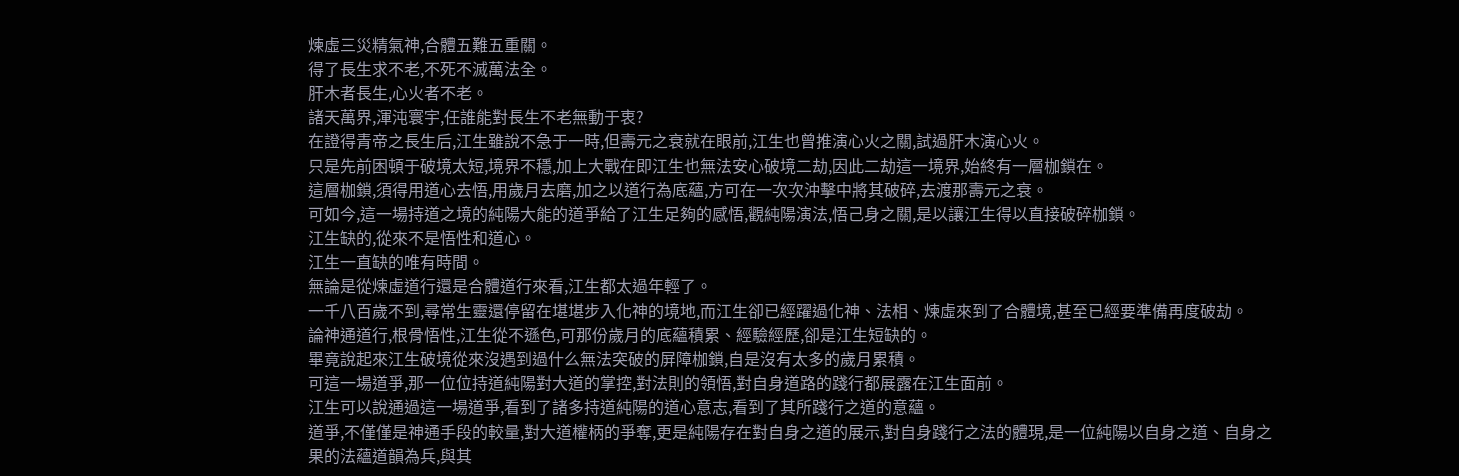煉虛三災精氣神,合體五難五重關。
得了長生求不老,不死不滅萬法全。
肝木者長生,心火者不老。
諸天萬界,渾沌寰宇,任誰能對長生不老無動于衷?
在證得青帝之長生后,江生雖說不急于一時,但壽元之衰就在眼前,江生也曾推演心火之關,試過肝木演心火。
只是先前困頓于破境太短,境界不穩,加上大戰在即江生也無法安心破境二劫,因此二劫這一境界,始終有一層枷鎖在。
這層枷鎖,須得用道心去悟,用歲月去磨,加之以道行為底蘊,方可在一次次沖擊中將其破碎,去渡那壽元之衰。
可如今,這一場持道之境的純陽大能的道爭給了江生足夠的感悟,觀純陽演法,悟己身之關,是以讓江生得以直接破碎枷鎖。
江生缺的,從來不是悟性和道心。
江生一直缺的唯有時間。
無論是從煉虛道行還是合體道行來看,江生都太過年輕了。
一千八百歲不到,尋常生靈還停留在堪堪步入化神的境地,而江生卻已經躍過化神、法相、煉虛來到了合體境,甚至已經要準備再度破劫。
論神通道行,根骨悟性,江生從不遜色,可那份歲月的底蘊積累、經驗經歷,卻是江生短缺的。
畢竟說起來江生破境從來沒遇到過什么無法突破的屏障枷鎖,自是沒有太多的歲月累積。
可這一場道爭,那一位位持道純陽對大道的掌控,對法則的領悟,對自身道路的踐行都展露在江生面前。
江生可以說通過這一場道爭,看到了諸多持道純陽的道心意志,看到了其所踐行之道的意蘊。
道爭,不僅僅是神通手段的較量,對大道權柄的爭奪,更是純陽存在對自身之道的展示,對自身踐行之法的體現,是一位純陽以自身之道、自身之果的法蘊道韻為兵,與其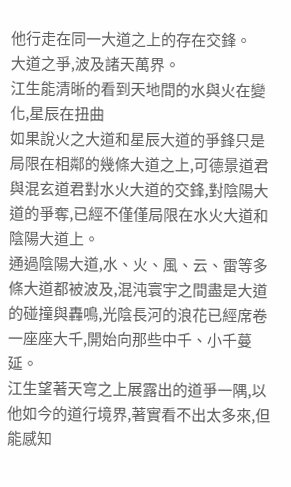他行走在同一大道之上的存在交鋒。
大道之爭,波及諸天萬界。
江生能清晰的看到天地間的水與火在變化,星辰在扭曲
如果說火之大道和星辰大道的爭鋒只是局限在相鄰的幾條大道之上,可德景道君與混玄道君對水火大道的交鋒,對陰陽大道的爭奪,已經不僅僅局限在水火大道和陰陽大道上。
通過陰陽大道,水、火、風、云、雷等多條大道都被波及,混沌寰宇之間盡是大道的碰撞與轟鳴,光陰長河的浪花已經席卷一座座大千,開始向那些中千、小千蔓延。
江生望著天穹之上展露出的道爭一隅,以他如今的道行境界,著實看不出太多來,但能感知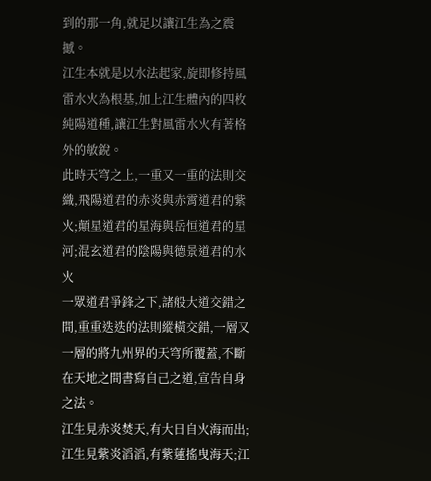到的那一角,就足以讓江生為之震撼。
江生本就是以水法起家,旋即修持風雷水火為根基,加上江生體內的四枚純陽道種,讓江生對風雷水火有著格外的敏銳。
此時天穹之上,一重又一重的法則交織,飛陽道君的赤炎與赤霄道君的紫火;顛星道君的星海與岳恒道君的星河;混玄道君的陰陽與德景道君的水火
一眾道君爭鋒之下,諸般大道交錯之間,重重迭迭的法則縱橫交錯,一層又一層的將九州界的天穹所覆蓋,不斷在天地之間書寫自己之道,宣告自身之法。
江生見赤炎焚天,有大日自火海而出;江生見紫炎滔滔,有紫蓮搖曳海天;江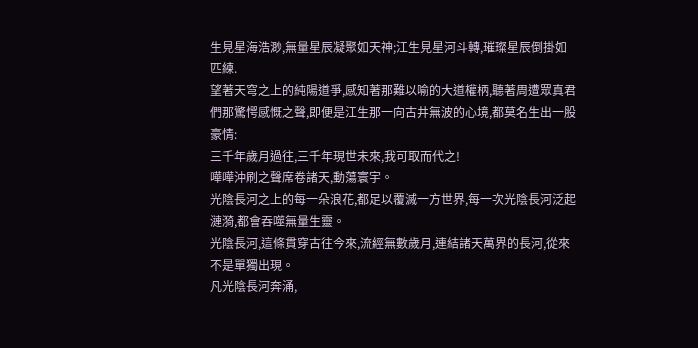生見星海浩渺,無量星辰凝聚如天神;江生見星河斗轉,璀璨星辰倒掛如匹練.
望著天穹之上的純陽道爭,感知著那難以喻的大道權柄,聽著周遭眾真君們那驚愕感慨之聲,即便是江生那一向古井無波的心境,都莫名生出一股豪情:
三千年歲月過往,三千年現世未來,我可取而代之!
嘩嘩沖刷之聲席卷諸天,動蕩寰宇。
光陰長河之上的每一朵浪花,都足以覆滅一方世界,每一次光陰長河泛起漣漪,都會吞噬無量生靈。
光陰長河,這條貫穿古往今來,流經無數歲月,連結諸天萬界的長河,從來不是單獨出現。
凡光陰長河奔涌,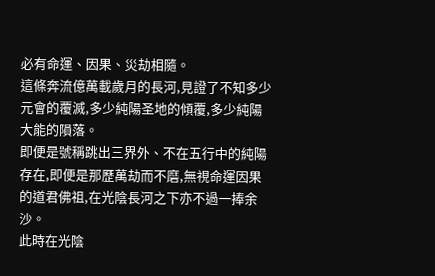必有命運、因果、災劫相隨。
這條奔流億萬載歲月的長河,見證了不知多少元會的覆滅,多少純陽圣地的傾覆,多少純陽大能的隕落。
即便是號稱跳出三界外、不在五行中的純陽存在,即便是那歷萬劫而不磨,無視命運因果的道君佛祖,在光陰長河之下亦不過一捧余沙。
此時在光陰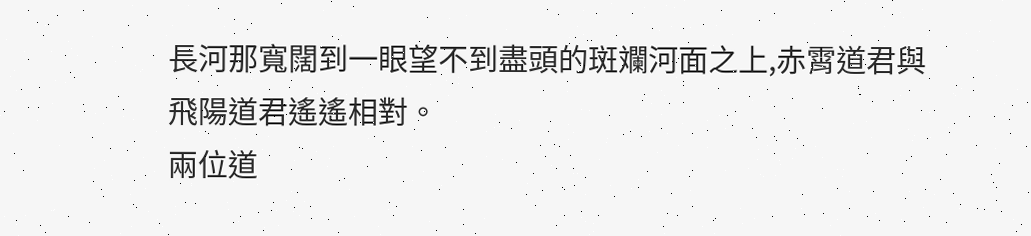長河那寬闊到一眼望不到盡頭的斑斕河面之上,赤霄道君與飛陽道君遙遙相對。
兩位道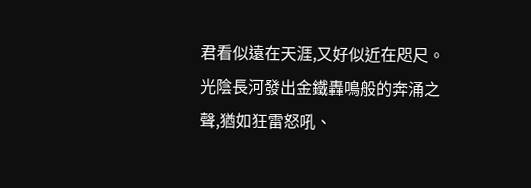君看似遠在天涯,又好似近在咫尺。
光陰長河發出金鐵轟鳴般的奔涌之聲,猶如狂雷怒吼、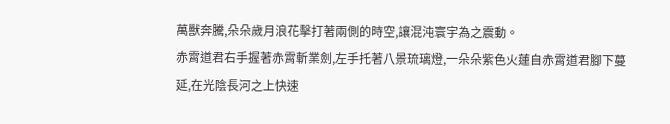萬獸奔騰,朵朵歲月浪花擊打著兩側的時空,讓混沌寰宇為之震動。
赤霄道君右手握著赤霄斬業劍,左手托著八景琉璃燈,一朵朵紫色火蓮自赤霄道君腳下蔓延,在光陰長河之上快速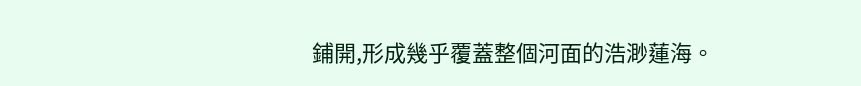鋪開,形成幾乎覆蓋整個河面的浩渺蓮海。